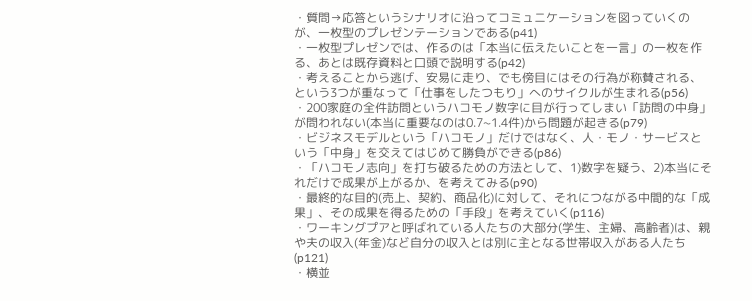・質問→応答というシナリオに沿ってコミュニケーションを図っていくのが、一枚型のプレゼンテーションである(p41)
・一枚型プレゼンでは、作るのは「本当に伝えたいことを一言」の一枚を作る、あとは既存資料と口頭で説明する(p42)
・考えることから逃げ、安易に走り、でも傍目にはその行為が称賛される、という3つが重なって「仕事をしたつもり」へのサイクルが生まれる(p56)
・200家庭の全件訪問というハコモノ数字に目が行ってしまい「訪問の中身」が問われない(本当に重要なのは0.7~1.4件)から問題が起きる(p79)
・ビジネスモデルという「ハコモノ」だけではなく、人・モノ・サービスという「中身」を交えてはじめて勝負ができる(p86)
・「ハコモノ志向」を打ち破るための方法として、1)数字を疑う、2)本当にそれだけで成果が上がるか、を考えてみる(p90)
・最終的な目的(売上、契約、商品化)に対して、それにつながる中間的な「成果」、その成果を得るための「手段」を考えていく(p116)
・ワーキングプアと呼ばれている人たちの大部分(学生、主婦、高齢者)は、親や夫の収入(年金)など自分の収入とは別に主となる世帯収入がある人たち(p121)
・横並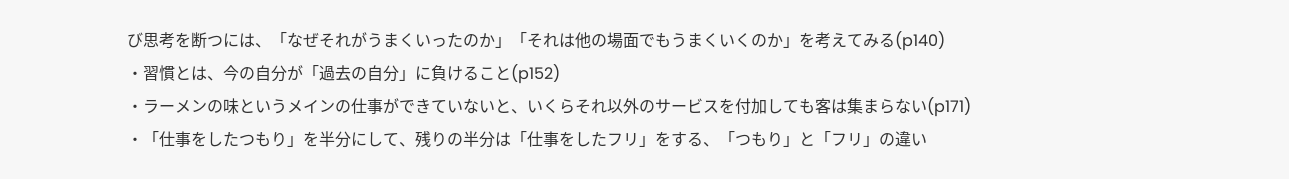び思考を断つには、「なぜそれがうまくいったのか」「それは他の場面でもうまくいくのか」を考えてみる(p140)
・習慣とは、今の自分が「過去の自分」に負けること(p152)
・ラーメンの味というメインの仕事ができていないと、いくらそれ以外のサービスを付加しても客は集まらない(p171)
・「仕事をしたつもり」を半分にして、残りの半分は「仕事をしたフリ」をする、「つもり」と「フリ」の違い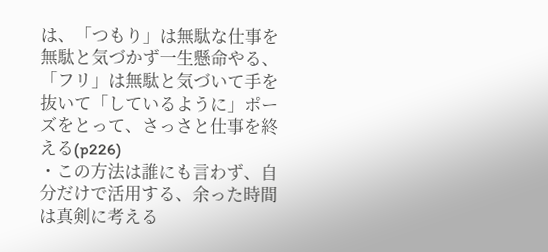は、「つもり」は無駄な仕事を無駄と気づかず一生懸命やる、「フリ」は無駄と気づいて手を抜いて「しているように」ポーズをとって、さっさと仕事を終える(p226)
・この方法は誰にも言わず、自分だけで活用する、余った時間は真剣に考える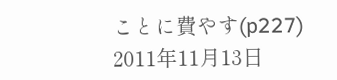ことに費やす(p227)
2011年11月13日